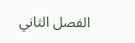الفصل الثاني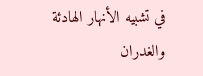في تشبيه الأنهار الهادئة والغدران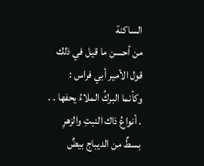الساكنة
من أحسن ما قيل في ذلك قول الأمير أبي فراس :
وكأنما البركُ الملاءُ يحفها . . . أنواعُ ذاك النبتِ والزهرِ
بسطٌ من الديباج بيضٌ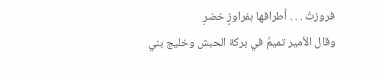فروزتْ . . . أطرافها بفراوزٍ خضرِ
وقال الأمير تميمُ في بركة الحبش وخليج بني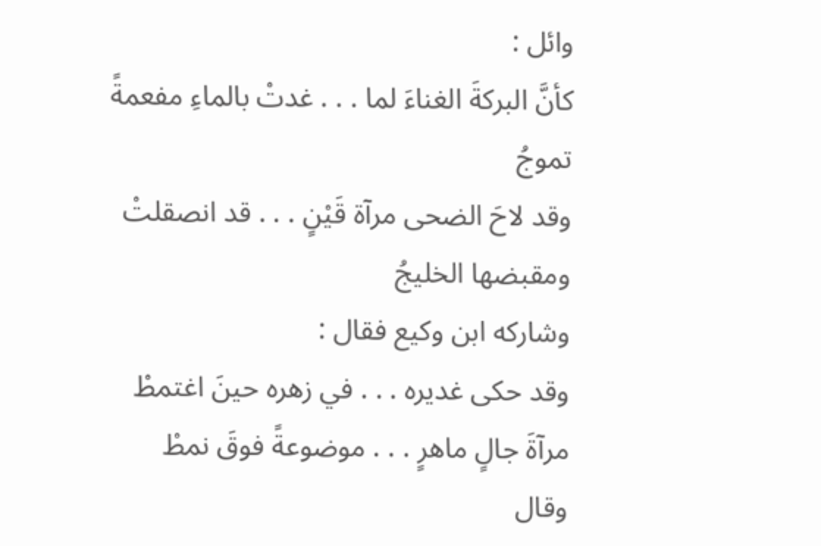وائل :
كأنَّ البركةَ الغناءَ لما . . . غدتْ بالماءِ مفعمةً تموجُ
وقد لاحَ الضحى مرآة قَيْنٍ . . . قد انصقلتْ ومقبضها الخليجُ
وشاركه ابن وكيع فقال :
وقد حكى غديره . . . في زهره حينَ اغتمطْ
مرآةَ جالٍ ماهرٍ . . . موضوعةً فوقَ نمطْ
وقال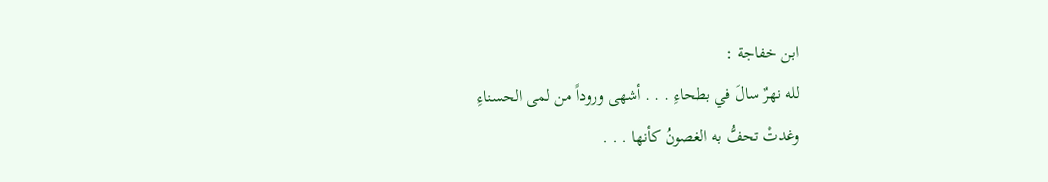ابن خفاجة :
لله نهرٌ سالَ في بطحاءِ . . . أشهى وروداً من لمى الحسناءِ
وغدتْ تحفُّ به الغصونُ كأنها . . .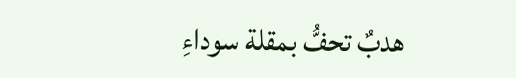هدبٌ تحفُّ بمقلة سوداءِ